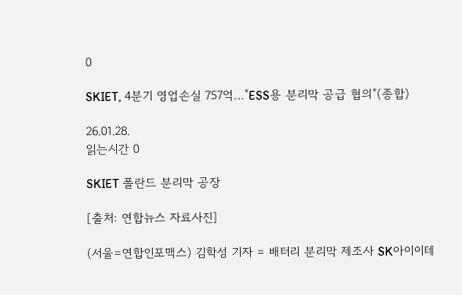0

SKIET, 4분기 영업손실 757억…"ESS용 분리막 공급 협의"(종합)

26.01.28.
읽는시간 0

SKIET 폴란드 분리막 공장

[출처: 연합뉴스 자료사진]

(서울=연합인포맥스) 김학성 기자 = 배터리 분리막 제조사 SK아이이테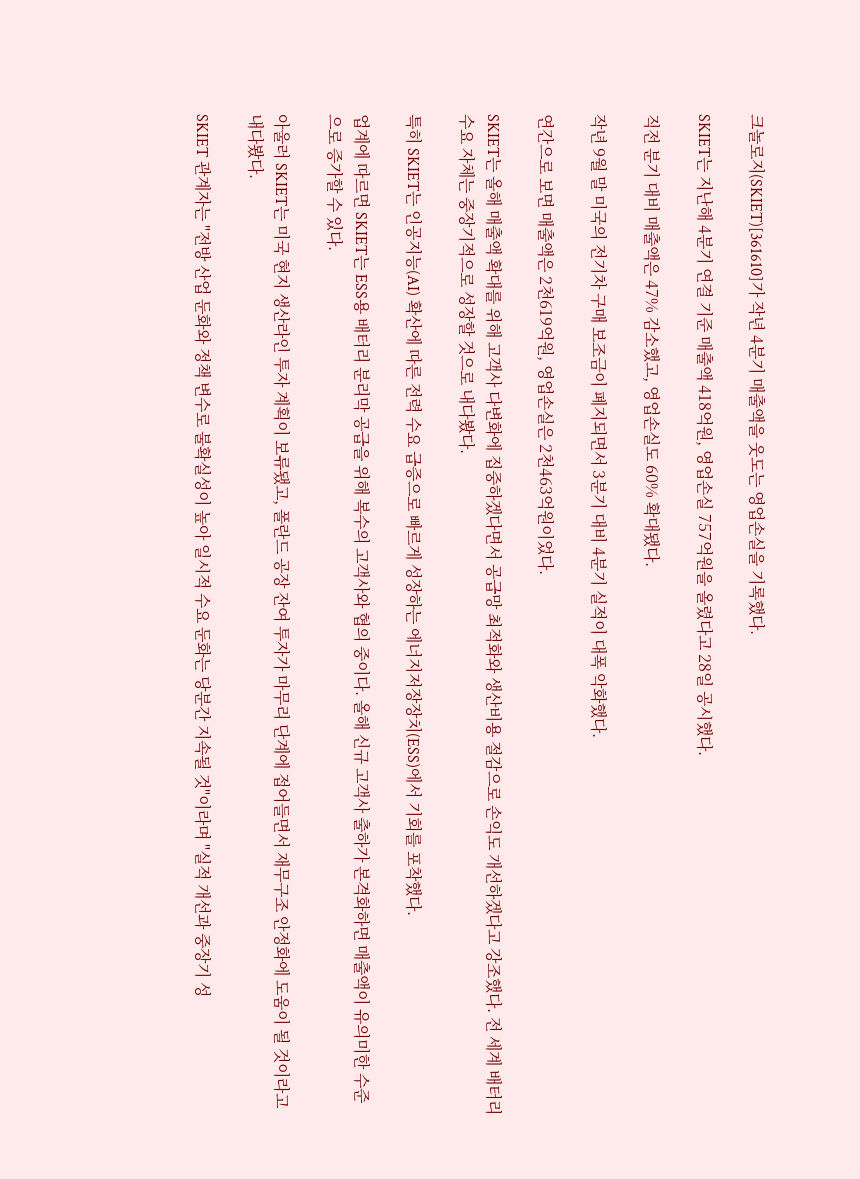크놀로지(SKIET)[361610]가 작년 4분기 매출액을 웃도는 영업손실을 기록했다.

SKIET는 지난해 4분기 연결 기준 매출액 418억원, 영업손실 757억원을 올렸다고 28일 공시했다.

직전 분기 대비 매출액은 47% 감소했고, 영업손실도 60% 확대됐다.

작년 9월 말 미국의 전기차 구매 보조금이 폐지되면서 3분기 대비 4분기 실적이 대폭 악화했다.

연간으로 보면 매출액은 2천619억원, 영업손실은 2천463억원이었다.

SKIET는 올해 매출액 확대를 위해 고객사 다변화에 집중하겠다면서 공급망 최적화와 생산비용 절감으로 손익도 개선하겠다고 강조했다. 전 세계 배터리 수요 자체는 중장기적으로 성장할 것으로 내다봤다.

특히 SKIET는 인공지능(AI) 확산에 따른 전력 수요 급증으로 빠르게 성장하는 에너지저장장치(ESS)에서 기회를 포착했다.

업계에 따르면 SKIET는 ESS용 배터리 분리막 공급을 위해 복수의 고객사와 협의 중이다. 올해 신규 고객사 출하가 본격화하면 매출액이 유의미한 수준으로 증가할 수 있다.

아울러 SKIET는 미국 현지 생산라인 투자 계획이 보류됐고, 폴란드 공장 잔여 투자가 마무리 단계에 접어들면서 재무구조 안정화에 도움이 될 것이라고 내다봤다.

SKIET 관계자는 "전방 산업 둔화와 정책 변수로 불확실성이 높아 일시적 수요 둔화는 당분간 지속될 것"이라며 "실적 개선과 중장기 성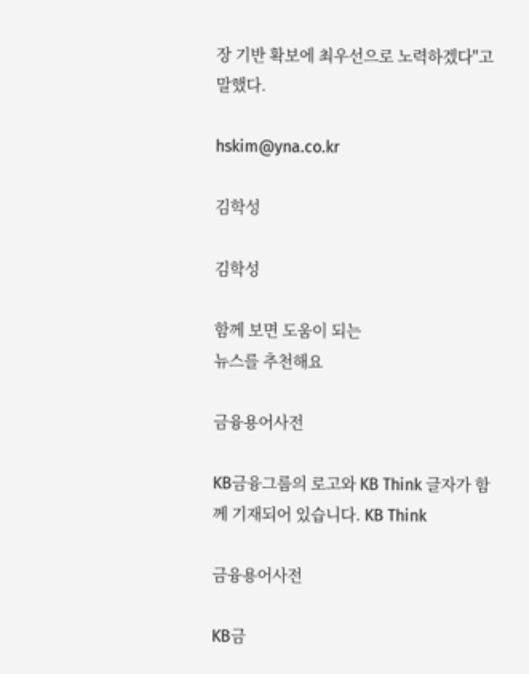장 기반 확보에 최우선으로 노력하겠다"고 말했다.

hskim@yna.co.kr

김학성

김학성

함께 보면 도움이 되는
뉴스를 추천해요

금융용어사전

KB금융그룹의 로고와 KB Think 글자가 함께 기재되어 있습니다. KB Think

금융용어사전

KB금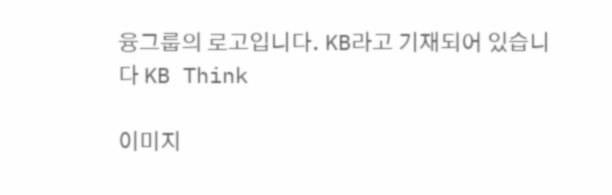융그룹의 로고입니다. KB라고 기재되어 있습니다 KB Think

이미지